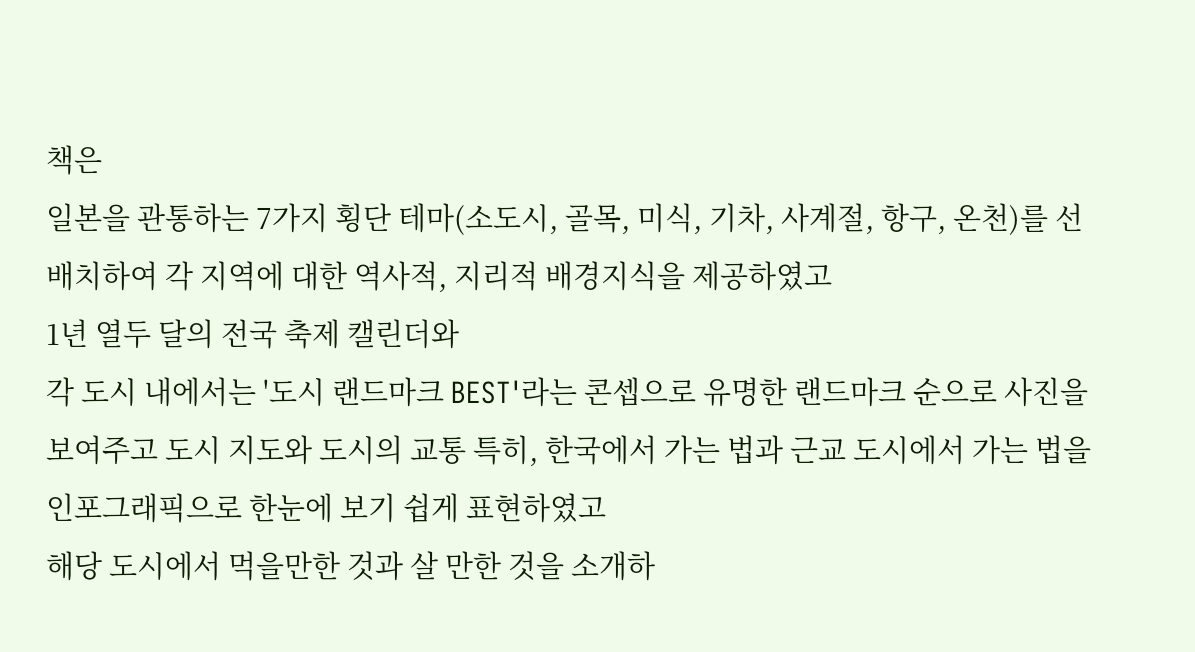책은
일본을 관통하는 7가지 횡단 테마(소도시, 골목, 미식, 기차, 사계절, 항구, 온천)를 선배치하여 각 지역에 대한 역사적, 지리적 배경지식을 제공하였고
1년 열두 달의 전국 축제 캘린더와
각 도시 내에서는 '도시 랜드마크 BEST'라는 콘셉으로 유명한 랜드마크 순으로 사진을 보여주고 도시 지도와 도시의 교통 특히, 한국에서 가는 법과 근교 도시에서 가는 법을 인포그래픽으로 한눈에 보기 쉽게 표현하였고
해당 도시에서 먹을만한 것과 살 만한 것을 소개하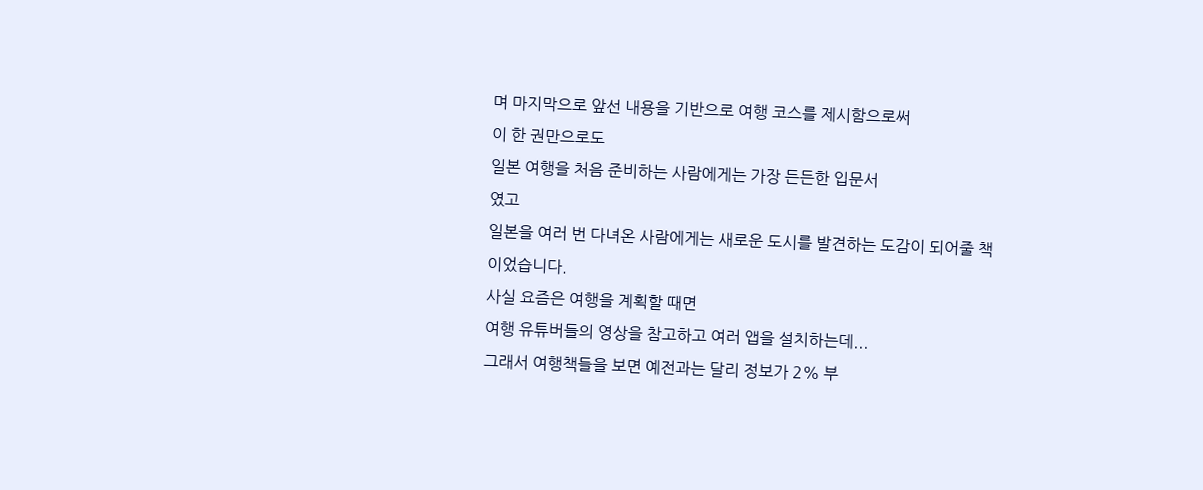며 마지막으로 앞선 내용을 기반으로 여행 코스를 제시함으로써
이 한 권만으로도
일본 여행을 처음 준비하는 사람에게는 가장 든든한 입문서
였고
일본을 여러 번 다녀온 사람에게는 새로운 도시를 발견하는 도감이 되어줄 책
이었습니다.
사실 요즘은 여행을 계획할 때면
여행 유튜버들의 영상을 참고하고 여러 앱을 설치하는데...
그래서 여행책들을 보면 예전과는 달리 정보가 2% 부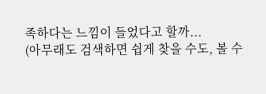족하다는 느낌이 들었다고 할까...
(아무래도 검색하면 쉽게 찾을 수도, 볼 수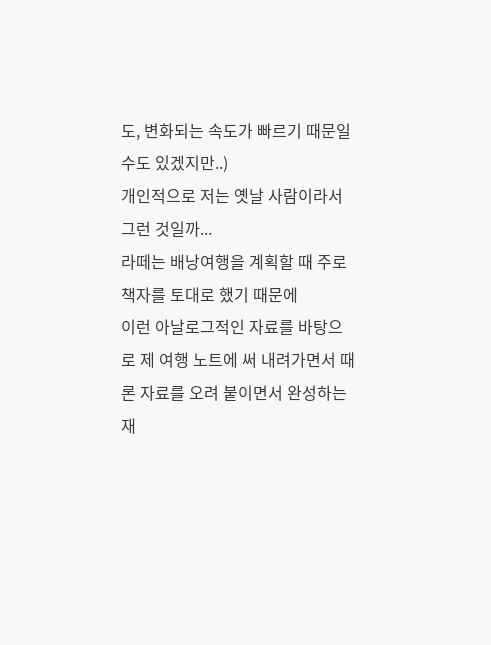도, 변화되는 속도가 빠르기 때문일 수도 있겠지만..)
개인적으로 저는 옛날 사람이라서 그런 것일까...
라떼는 배낭여행을 계획할 때 주로 책자를 토대로 했기 때문에
이런 아날로그적인 자료를 바탕으로 제 여행 노트에 써 내려가면서 때론 자료를 오려 붙이면서 완성하는 재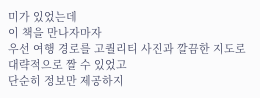미가 있었는데
이 책을 만나자마자
우선 여행 경로를 고퀄리티 사진과 깔끔한 지도로 대략적으로 짤 수 있었고
단순히 정보만 제공하지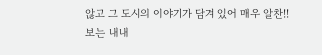않고 그 도시의 이야기가 담겨 있어 매우 알찬!!
보는 내내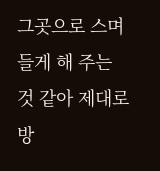그곳으로 스며들게 해 주는 것 같아 제대로 방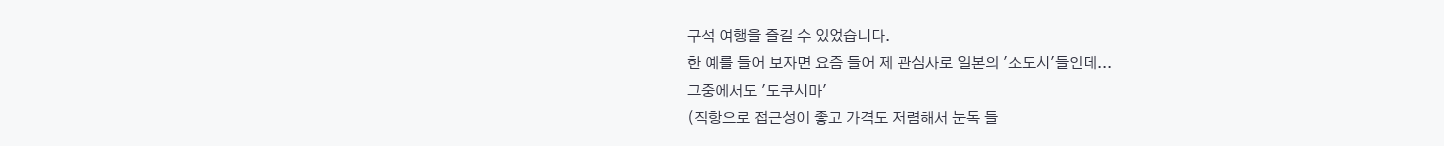구석 여행을 즐길 수 있었습니다.
한 예를 들어 보자면 요즘 들어 제 관심사로 일본의 '소도시'들인데...
그중에서도 '도쿠시마'
(직항으로 접근성이 좋고 가격도 저렴해서 눈독 들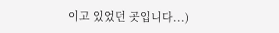이고 있었던 곳입니다...)